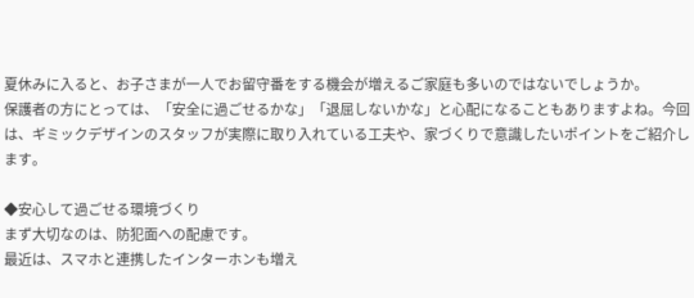夏休みに入ると、お子さまが一人でお留守番をする機会が増えるご家庭も多いのではないでしょうか。
保護者の方にとっては、「安全に過ごせるかな」「退屈しないかな」と心配になることもありますよね。今回は、ギミックデザインのスタッフが実際に取り入れている工夫や、家づくりで意識したいポイントをご紹介します。

◆安心して過ごせる環境づくり
まず大切なのは、防犯面への配慮です。
最近は、スマホと連携したインターホンも増え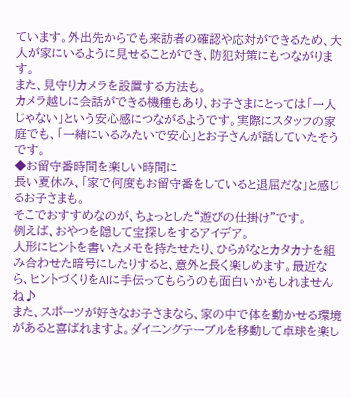ています。外出先からでも来訪者の確認や応対ができるため、大人が家にいるように見せることができ、防犯対策にもつながります。
また、見守りカメラを設置する方法も。
カメラ越しに会話ができる機種もあり、お子さまにとっては「一人じゃない」という安心感につながるようです。実際にスタッフの家庭でも、「一緒にいるみたいで安心」とお子さんが話していたそうです。
◆お留守番時間を楽しい時間に
長い夏休み、「家で何度もお留守番をしていると退屈だな」と感じるお子さまも。
そこでおすすめなのが、ちょっとした“遊びの仕掛け”です。
例えば、おやつを隠して宝探しをするアイデア。
人形にヒントを書いたメモを持たせたり、ひらがなとカタカナを組み合わせた暗号にしたりすると、意外と長く楽しめます。最近なら、ヒントづくりをAIに手伝ってもらうのも面白いかもしれませんね♪
また、スポーツが好きなお子さまなら、家の中で体を動かせる環境があると喜ばれますよ。ダイニングテーブルを移動して卓球を楽し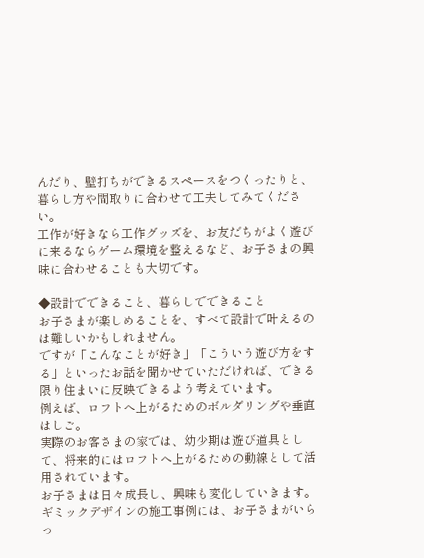んだり、壁打ちができるスペースをつくったりと、暮らし方や間取りに合わせて工夫してみてください。
工作が好きなら工作グッズを、お友だちがよく遊びに来るならゲーム環境を整えるなど、お子さまの興味に合わせることも大切です。

◆設計でできること、暮らしでできること
お子さまが楽しめることを、すべて設計で叶えるのは難しいかもしれません。
ですが「こんなことが好き」「こういう遊び方をする」といったお話を聞かせていただければ、できる限り住まいに反映できるよう考えています。
例えば、ロフトへ上がるためのボルダリングや垂直はしご。
実際のお客さまの家では、幼少期は遊び道具として、将来的にはロフトへ上がるための動線として活用されています。
お子さまは日々成長し、興味も変化していきます。
ギミックデザインの施工事例には、お子さまがいらっ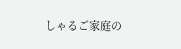しゃるご家庭の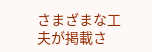さまざまな工夫が掲載さ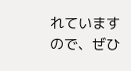れていますので、ぜひ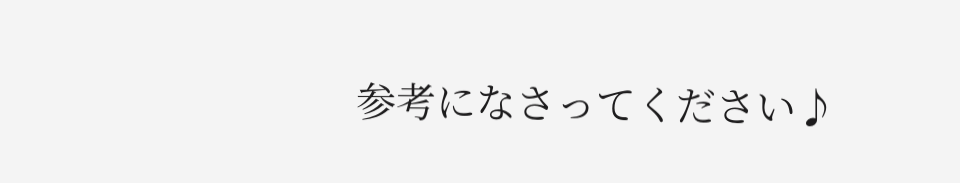参考になさってください♪